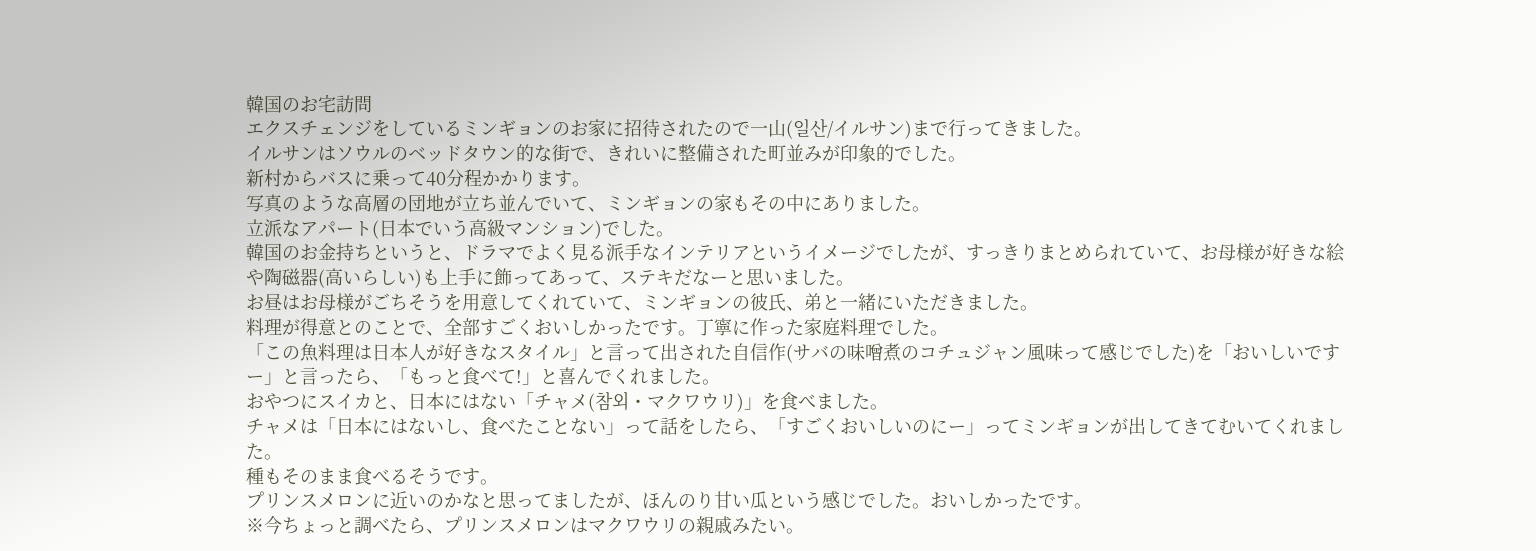韓国のお宅訪問
エクスチェンジをしているミンギョンのお家に招待されたので一山(일산/イルサン)まで行ってきました。
イルサンはソウルのベッドタウン的な街で、きれいに整備された町並みが印象的でした。
新村からバスに乗って40分程かかります。
写真のような高層の団地が立ち並んでいて、ミンギョンの家もその中にありました。
立派なアパート(日本でいう高級マンション)でした。
韓国のお金持ちというと、ドラマでよく見る派手なインテリアというイメージでしたが、すっきりまとめられていて、お母様が好きな絵や陶磁器(高いらしい)も上手に飾ってあって、ステキだなーと思いました。
お昼はお母様がごちそうを用意してくれていて、ミンギョンの彼氏、弟と一緒にいただきました。
料理が得意とのことで、全部すごくおいしかったです。丁寧に作った家庭料理でした。
「この魚料理は日本人が好きなスタイル」と言って出された自信作(サバの味噌煮のコチュジャン風味って感じでした)を「おいしいですー」と言ったら、「もっと食べて!」と喜んでくれました。
おやつにスイカと、日本にはない「チャメ(참외・マクワウリ)」を食べました。
チャメは「日本にはないし、食べたことない」って話をしたら、「すごくおいしいのにー」ってミンギョンが出してきてむいてくれました。
種もそのまま食べるそうです。
プリンスメロンに近いのかなと思ってましたが、ほんのり甘い瓜という感じでした。おいしかったです。
※今ちょっと調べたら、プリンスメロンはマクワウリの親戚みたい。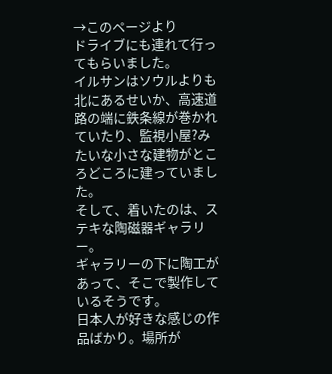→このページより
ドライブにも連れて行ってもらいました。
イルサンはソウルよりも北にあるせいか、高速道路の端に鉄条線が巻かれていたり、監視小屋?みたいな小さな建物がところどころに建っていました。
そして、着いたのは、ステキな陶磁器ギャラリー。
ギャラリーの下に陶工があって、そこで製作しているそうです。
日本人が好きな感じの作品ばかり。場所が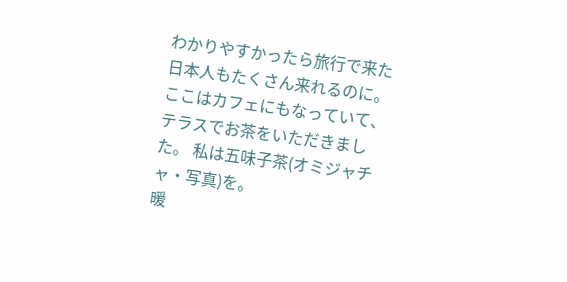わかりやすかったら旅行で来た日本人もたくさん来れるのに。
ここはカフェにもなっていて、テラスでお茶をいただきました。 私は五味子茶(オミジャチャ・写真)を。
暖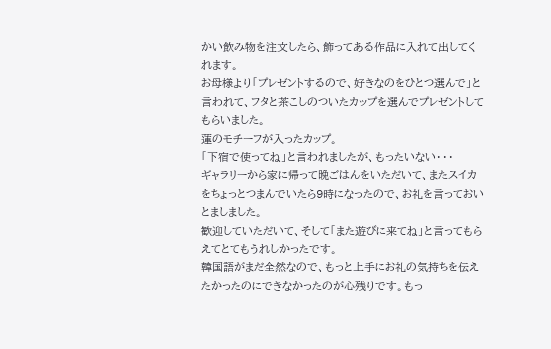かい飲み物を注文したら、飾ってある作品に入れて出してくれます。
お母様より「プレゼントするので、好きなのをひとつ選んで」と言われて、フタと茶こしのついたカップを選んでプレゼントしてもらいました。
蓮のモチーフが入ったカップ。
「下宿で使ってね」と言われましたが、もったいない・・・
ギャラリーから家に帰って晩ごはんをいただいて、またスイカをちょっとつまんでいたら9時になったので、お礼を言っておいとましました。
歓迎していただいて、そして「また遊びに来てね」と言ってもらえてとてもうれしかったです。
韓国語がまだ全然なので、もっと上手にお礼の気持ちを伝えたかったのにできなかったのが心残りです。もっ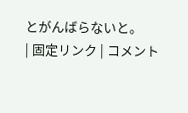とがんばらないと。
| 固定リンク | コメント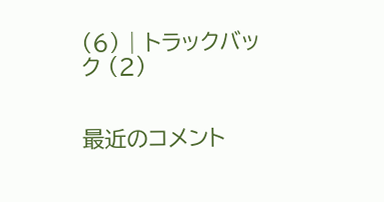(6) | トラックバック (2)


最近のコメント